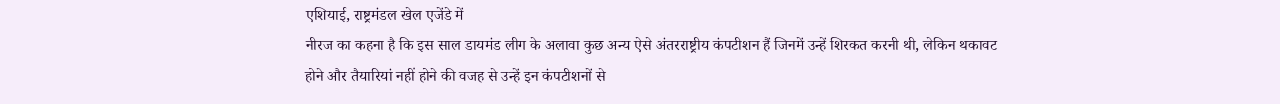एशियाई, राष्ट्रमंडल खेल एजेंडे में
नीरज का कहना है कि इस साल डायमंड लीग के अलावा कुछ अन्य ऐसे अंतरराष्ट्रीय कंपटीशन हैं जिनमें उन्हें शिरकत करनी थी, लेकिन थकावट होने और तैयारियां नहीं होने की वजह से उन्हें इन कंपटीशनों से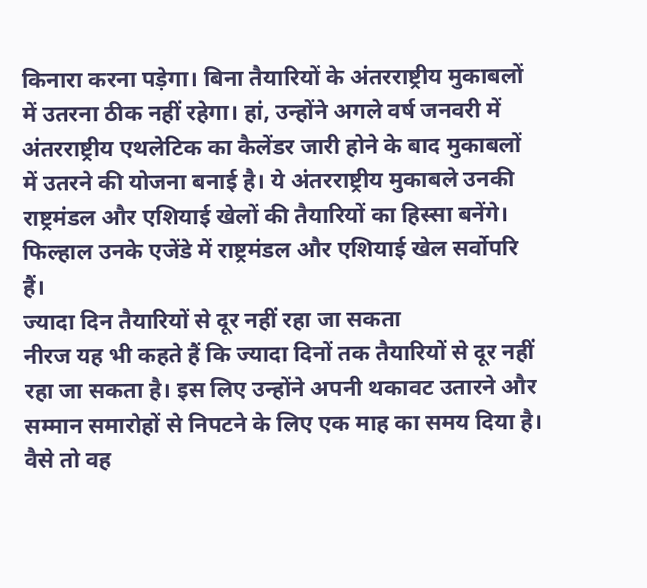किनारा करना पड़ेगा। बिना तैयारियों के अंतरराष्ट्रीय मुकाबलों में उतरना ठीक नहीं रहेगा। हां, उन्होंने अगले वर्ष जनवरी में अंतरराष्ट्रीय एथलेटिक का कैलेंडर जारी होने के बाद मुकाबलों में उतरने की योजना बनाई है। ये अंतरराष्ट्रीय मुकाबले उनकी राष्ट्रमंडल और एशियाई खेलों की तैयारियों का हिस्सा बनेंगे। फिल्हाल उनके एजेंडे में राष्ट्रमंडल और एशियाई खेल सर्वोपरि हैं।
ज्यादा दिन तैयारियों से दूर नहीं रहा जा सकता
नीरज यह भी कहते हैं कि ज्यादा दिनों तक तैयारियों से दूर नहीं रहा जा सकता है। इस लिए उन्होंने अपनी थकावट उतारने और सम्मान समारोहों से निपटने के लिए एक माह का समय दिया है। वैसे तो वह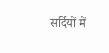सर्दियों में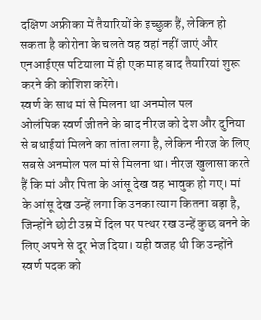दक्षिण अफ्रीका में तैयारियों के इच्छुक हैं, लेकिन हो सकता है कोरोना के चलते वह वहां नहीं जाएं और एनआईएस पटियाला में ही एक माह बाद तैयारियां शुरू करने की कोशिश करेंगे।
स्वर्ण के साथ मां से मिलना था अनमोल पल
ओलंपिक स्वर्ण जीतने के बाद नीरज को देश और दुनिया से बधाईयां मिलने का तांता लगा है, लेकिन नीरज के लिए सबसे अनमोल पल मां से मिलना था। नीरज खुलासा करते हैं कि मां और पिता के आंसू देख वह भावुक हो गए। मां के आंसू देख उन्हें लगा कि उनका त्याग कितना बड़ा है, जिन्होंने छोटी उम्र में दिल पर पत्थर रख उन्हें कुछ बनने के लिए अपने से दूर भेज दिया। यही वजह थी कि उन्होंने स्वर्ण पदक को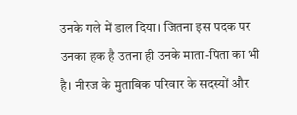उनके गले में डाल दिया। जितना इस पदक पर उनका हक है उतना ही उनके माता-पिता का भी है। नीरज के मुताबिक परिवार के सदस्यों और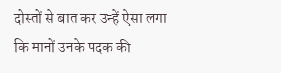दोस्तों से बात कर उन्हें ऐसा लगा कि मानों उनके पदक की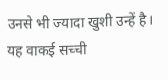उनसे भी ज्यादा खुशी उन्हें है। यह वाकई सच्ची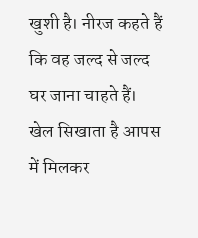खुशी है। नीरज कहते हैं कि वह जल्द से जल्द घर जाना चाहते हैं।
खेल सिखाता है आपस में मिलकर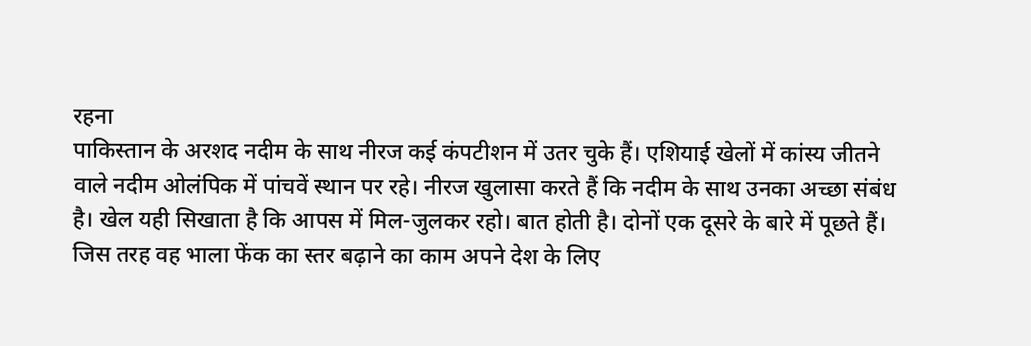रहना
पाकिस्तान के अरशद नदीम के साथ नीरज कई कंपटीशन में उतर चुके हैं। एशियाई खेलों में कांस्य जीतने वाले नदीम ओलंपिक में पांचवें स्थान पर रहे। नीरज खुलासा करते हैं कि नदीम के साथ उनका अच्छा संबंध है। खेल यही सिखाता है कि आपस में मिल-जुलकर रहो। बात होती है। दोनों एक दूसरे के बारे में पूछते हैं। जिस तरह वह भाला फेंक का स्तर बढ़ाने का काम अपने देश के लिए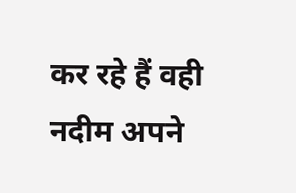कर रहे हैं वही नदीम अपने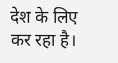देश के लिए कर रहा है।